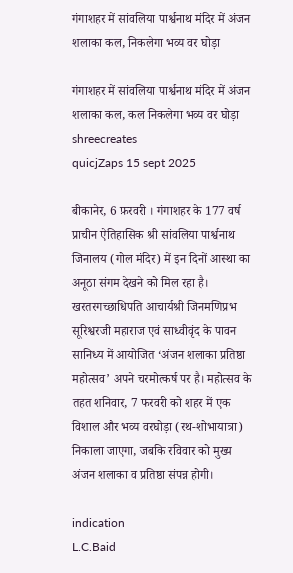गंगाशहर में सांवलिया पार्श्वनाथ मंदिर में अंजन शलाका कल, निकलेगा भव्य वर घोड़ा

गंगाशहर में सांवलिया पार्श्वनाथ मंदिर में अंजन शलाका कल, कल निकलेगा भव्य वर घोड़ा
shreecreates
quicjZaps 15 sept 2025

बीकानेर, 6 फ़रवरी । गंगाशहर के 177 वर्ष प्राचीन ऐतिहासिक श्री सांवलिया पार्श्वनाथ जिनालय (गोल मंदिर) में इन दिनों आस्था का अनूठा संगम देखने को मिल रहा है। खरतरगच्छाधिपति आचार्यश्री जिनमणिप्रभ सूरिश्वरजी महाराज एवं साध्वीवृंद के पावन सानिध्य में आयोजित ‘अंजन शलाका प्रतिष्ठा महोत्सव’ अपने चरमोत्कर्ष पर है। महोत्सव के तहत शनिवार, 7 फरवरी को शहर में एक विशाल और भव्य वरघोड़ा (रथ-शोभायात्रा) निकाला जाएगा, जबकि रविवार को मुख्य अंजन शलाका व प्रतिष्ठा संपन्न होगी।

indication
L.C.Baid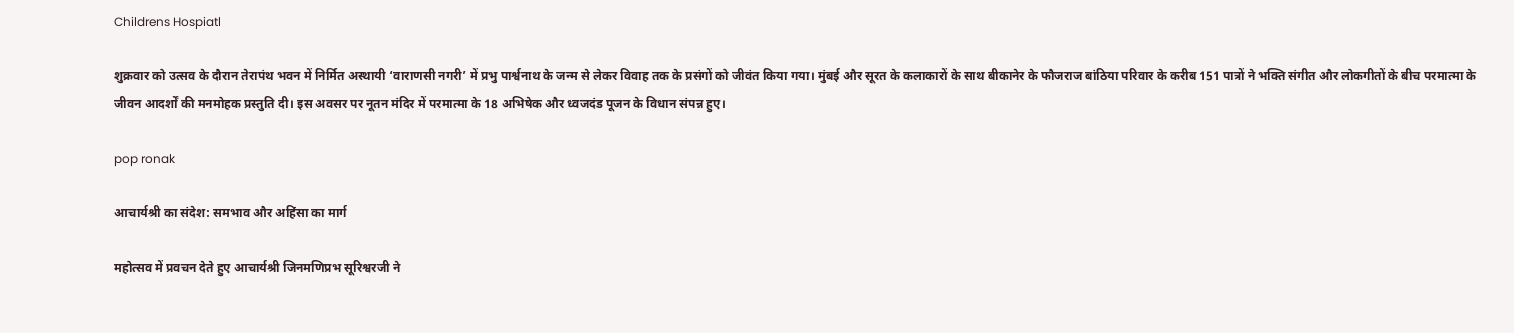Childrens Hospiatl

शुक्रवार को उत्सव के दौरान तेरापंथ भवन में निर्मित अस्थायी ‘वाराणसी नगरी’ में प्रभु पार्श्वनाथ के जन्म से लेकर विवाह तक के प्रसंगों को जीवंत किया गया। मुंबई और सूरत के कलाकारों के साथ बीकानेर के फौजराज बांठिया परिवार के करीब 151 पात्रों ने भक्ति संगीत और लोकगीतों के बीच परमात्मा के जीवन आदर्शों की मनमोहक प्रस्तुति दी। इस अवसर पर नूतन मंदिर में परमात्मा के 18 अभिषेक और ध्वजदंड पूजन के विधान संपन्न हुए।

pop ronak

आचार्यश्री का संदेश: समभाव और अहिंसा का मार्ग

महोत्सव में प्रवचन देते हुए आचार्यश्री जिनमणिप्रभ सूरिश्वरजी ने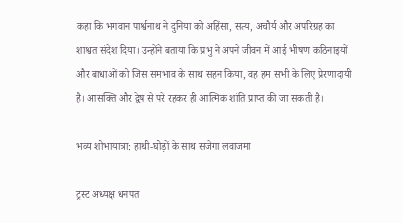कहा कि भगवान पार्श्वनाथ ने दुनिया को अहिंसा, सत्य, अचौर्य और अपरिग्रह का शाश्वत संदेश दिया। उन्होंने बताया कि प्रभु ने अपने जीवन में आई भीषण कठिनाइयों और बाधाओं को जिस समभाव के साथ सहन किया, वह हम सभी के लिए प्रेरणादायी है। आसक्ति और द्वेष से परे रहकर ही आत्मिक शांति प्राप्त की जा सकती है।

भव्य शोभायात्रा: हाथी-घोड़ों के साथ सजेगा लवाजमा

ट्रस्ट अध्यक्ष धनपत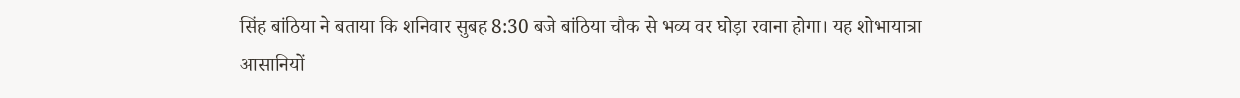सिंह बांठिया ने बताया कि शनिवार सुबह 8:30 बजे बांठिया चौक से भव्य वर घोड़ा रवाना होगा। यह शोभायात्रा आसानियों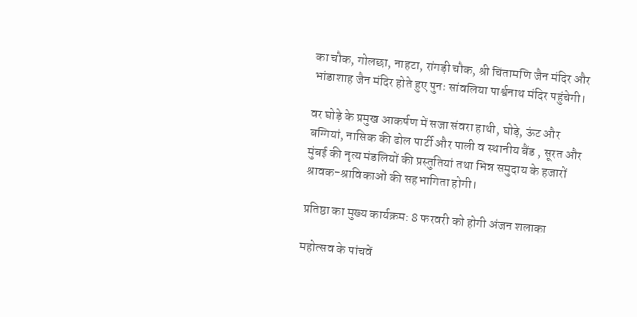का चौक, गोलछा, नाहटा, रांगड़ी चौक, श्री चिंतामणि जैन मंदिर और भांडाशाह जैन मंदिर होते हुए पुनः सांवलिया पार्श्वनाथ मंदिर पहुंचेगी।

वर घोड़े के प्रमुख आकर्षण में सजा संवरा हाथी, घोड़े, ऊंट और बग्गियां, नासिक की ढोल पार्टी और पाली व स्थानीय बैंड , सूरत और मुंबई की नृत्य मंडलियों की प्रस्तुतियां तथा भिन्न समुदाय के हजारों श्रावक-श्राविकाओं की सहभागिता होगी।

प्रतिष्ठा का मुख्य कार्यक्रम: 8 फरवरी को होगी अंजन शलाका

महोत्सव के पांचवें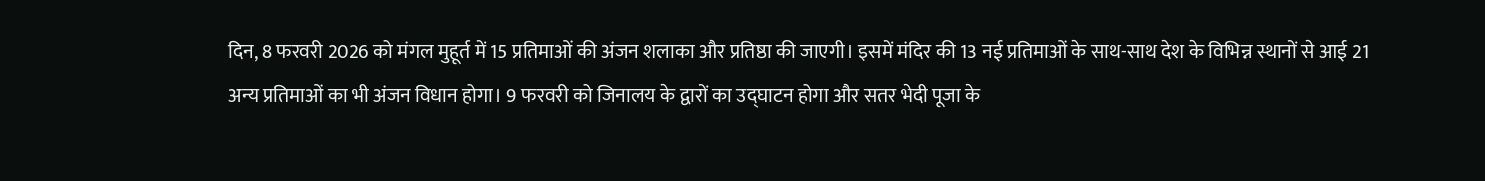दिन, 8 फरवरी 2026 को मंगल मुहूर्त में 15 प्रतिमाओं की अंजन शलाका और प्रतिष्ठा की जाएगी। इसमें मंदिर की 13 नई प्रतिमाओं के साथ-साथ देश के विभिन्न स्थानों से आई 21 अन्य प्रतिमाओं का भी अंजन विधान होगा। 9 फरवरी को जिनालय के द्वारों का उद्घाटन होगा और सतर भेदी पूजा के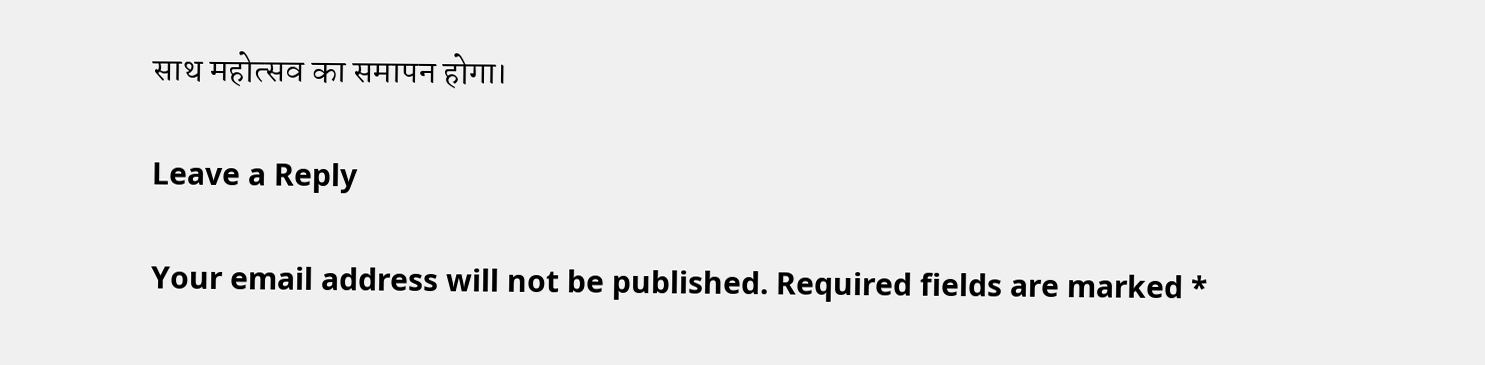साथ महोत्सव का समापन होगा।

Leave a Reply

Your email address will not be published. Required fields are marked *